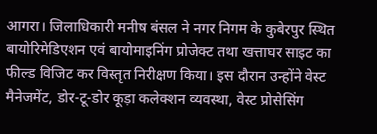आगरा। जिलाधिकारी मनीष बंसल ने नगर निगम के कुबेरपुर स्थित बायोरिमेडिएशन एवं बायोमाइनिंग प्रोजेक्ट तथा खत्ताघर साइट का फील्ड विजिट कर विस्तृत निरीक्षण किया। इस दौरान उन्होंने वेस्ट मैनेजमेंट, डोर-टू-डोर कूड़ा कलेक्शन व्यवस्था, वेस्ट प्रोसेसिंग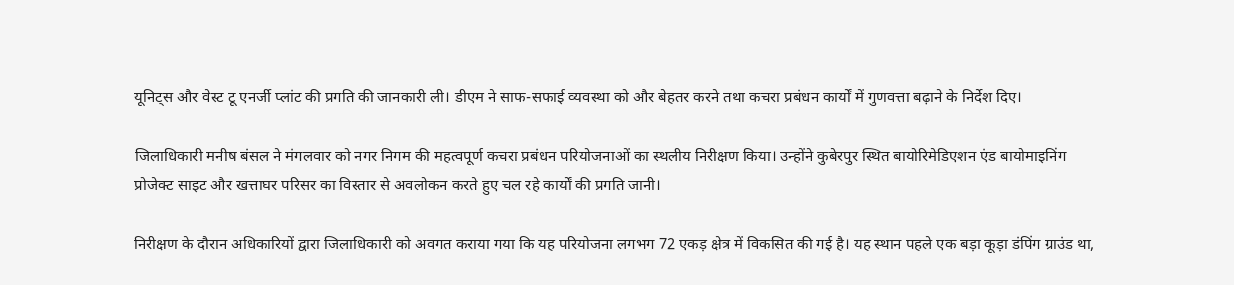यूनिट्स और वेस्ट टू एनर्जी प्लांट की प्रगति की जानकारी ली। डीएम ने साफ-सफाई व्यवस्था को और बेहतर करने तथा कचरा प्रबंधन कार्यों में गुणवत्ता बढ़ाने के निर्देश दिए।

जिलाधिकारी मनीष बंसल ने मंगलवार को नगर निगम की महत्वपूर्ण कचरा प्रबंधन परियोजनाओं का स्थलीय निरीक्षण किया। उन्होंने कुबेरपुर स्थित बायोरिमेडिएशन एंड बायोमाइनिंग प्रोजेक्ट साइट और खत्ताघर परिसर का विस्तार से अवलोकन करते हुए चल रहे कार्यों की प्रगति जानी।

निरीक्षण के दौरान अधिकारियों द्वारा जिलाधिकारी को अवगत कराया गया कि यह परियोजना लगभग 72 एकड़ क्षेत्र में विकसित की गई है। यह स्थान पहले एक बड़ा कूड़ा डंपिंग ग्राउंड था,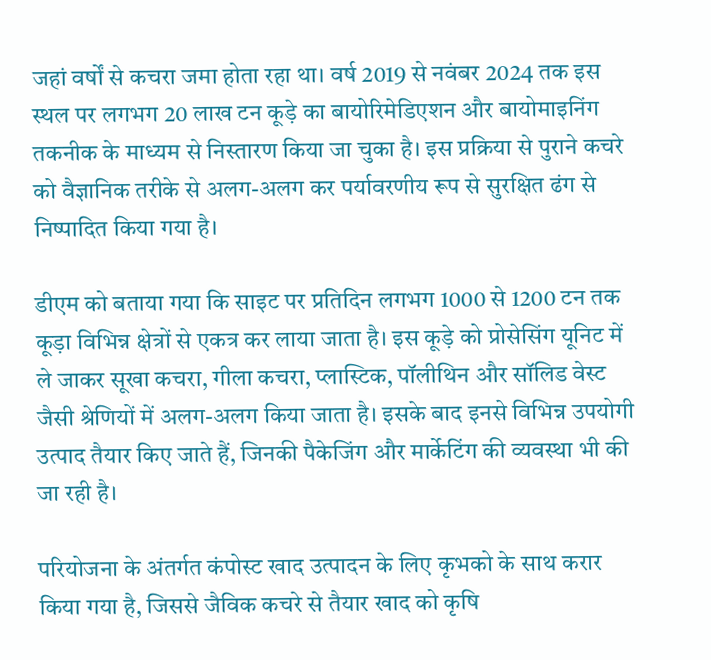जहां वर्षों से कचरा जमा होता रहा था। वर्ष 2019 से नवंबर 2024 तक इस स्थल पर लगभग 20 लाख टन कूड़े का बायोरिमेडिएशन और बायोमाइनिंग तकनीक के माध्यम से निस्तारण किया जा चुका है। इस प्रक्रिया से पुराने कचरे को वैज्ञानिक तरीके से अलग-अलग कर पर्यावरणीय रूप से सुरक्षित ढंग से निष्पादित किया गया है।

डीएम को बताया गया कि साइट पर प्रतिदिन लगभग 1000 से 1200 टन तक कूड़ा विभिन्न क्षेत्रों से एकत्र कर लाया जाता है। इस कूड़े को प्रोसेसिंग यूनिट में ले जाकर सूखा कचरा, गीला कचरा, प्लास्टिक, पॉलीथिन और सॉलिड वेस्ट जैसी श्रेणियों में अलग-अलग किया जाता है। इसके बाद इनसे विभिन्न उपयोगी उत्पाद तैयार किए जाते हैं, जिनकी पैकेजिंग और मार्केटिंग की व्यवस्था भी की जा रही है।

परियोजना के अंतर्गत कंपोस्ट खाद उत्पादन के लिए कृभको के साथ करार किया गया है, जिससे जैविक कचरे से तैयार खाद को कृषि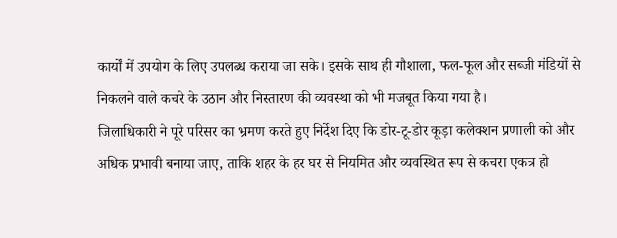कार्यों में उपयोग के लिए उपलब्ध कराया जा सके। इसके साथ ही गौशाला, फल-फूल और सब्जी मंडियों से निकलने वाले कचरे के उठान और निस्तारण की व्यवस्था को भी मजबूत किया गया है।
जिलाधिकारी ने पूरे परिसर का भ्रमण करते हुए निर्देश दिए कि डोर-टू-डोर कूड़ा कलेक्शन प्रणाली को और अधिक प्रभावी बनाया जाए, ताकि शहर के हर घर से नियमित और व्यवस्थित रूप से कचरा एकत्र हो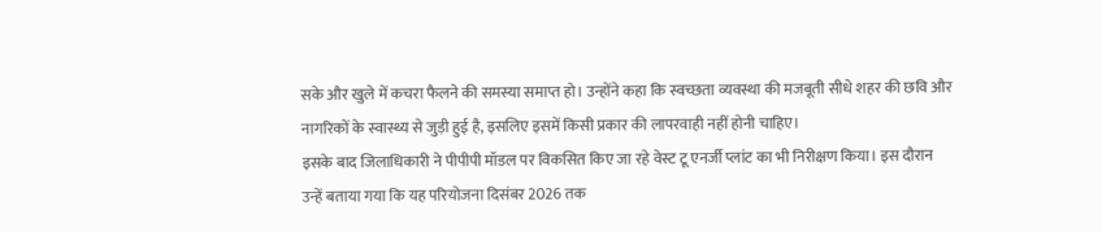सके और खुले में कचरा फैलने की समस्या समाप्त हो। उन्होंने कहा कि स्वच्छता व्यवस्था की मजबूती सीधे शहर की छवि और नागरिकों के स्वास्थ्य से जुड़ी हुई है, इसलिए इसमें किसी प्रकार की लापरवाही नहीं होनी चाहिए।
इसके बाद जिलाधिकारी ने पीपीपी मॉडल पर विकसित किए जा रहे वेस्ट टू एनर्जी प्लांट का भी निरीक्षण किया। इस दौरान उन्हें बताया गया कि यह परियोजना दिसंबर 2026 तक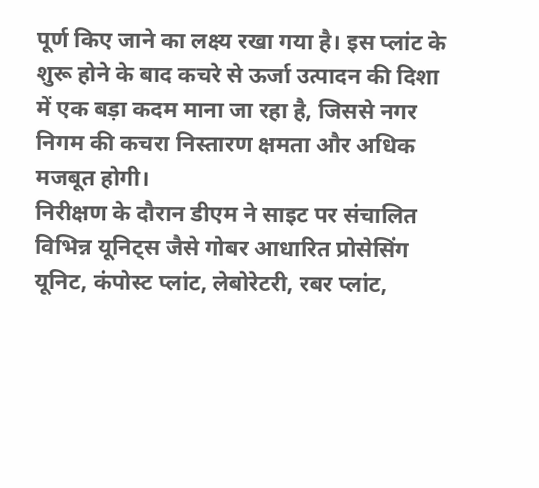पूर्ण किए जाने का लक्ष्य रखा गया है। इस प्लांट के शुरू होने के बाद कचरे से ऊर्जा उत्पादन की दिशा में एक बड़ा कदम माना जा रहा है, जिससे नगर निगम की कचरा निस्तारण क्षमता और अधिक मजबूत होगी।
निरीक्षण के दौरान डीएम ने साइट पर संचालित विभिन्न यूनिट्स जैसे गोबर आधारित प्रोसेसिंग यूनिट, कंपोस्ट प्लांट, लेबोरेटरी, रबर प्लांट,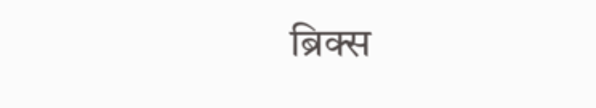ब्रिक्स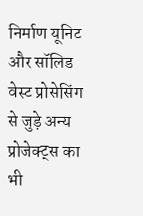निर्माण यूनिट और सॉलिड वेस्ट प्रोसेसिंग से जुड़े अन्य प्रोजेक्ट्स का भी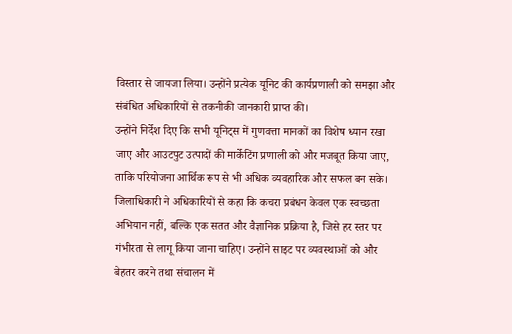विस्तार से जायजा लिया। उन्होंने प्रत्येक यूनिट की कार्यप्रणाली को समझा और संबंधित अधिकारियों से तकनीकी जानकारी प्राप्त की।
उन्होंने निर्देश दिए कि सभी यूनिट्स में गुणवत्ता मानकों का विशेष ध्यान रखा जाए और आउटपुट उत्पादों की मार्केटिंग प्रणाली को और मजबूत किया जाए, ताकि परियोजना आर्थिक रूप से भी अधिक व्यवहारिक और सफल बन सके।
जिलाधिकारी ने अधिकारियों से कहा कि कचरा प्रबंधन केवल एक स्वच्छता अभियान नहीं, बल्कि एक सतत और वैज्ञानिक प्रक्रिया है, जिसे हर स्तर पर गंभीरता से लागू किया जाना चाहिए। उन्होंने साइट पर व्यवस्थाओं को और बेहतर करने तथा संचालन में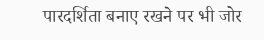पारदर्शिता बनाए रखने पर भी जोर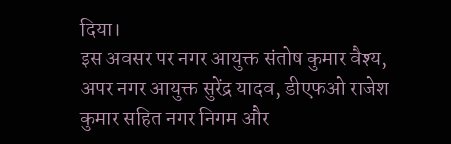दिया।
इस अवसर पर नगर आयुक्त संतोष कुमार वैश्य, अपर नगर आयुक्त सुरेंद्र यादव, डीएफओ राजेश कुमार सहित नगर निगम और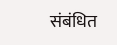संबंधित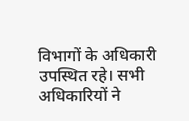विभागों के अधिकारी उपस्थित रहे। सभी अधिकारियों ने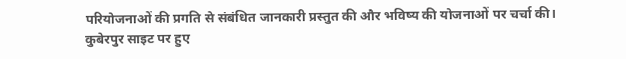परियोजनाओं की प्रगति से संबंधित जानकारी प्रस्तुत की और भविष्य की योजनाओं पर चर्चा की।
कुबेरपुर साइट पर हुए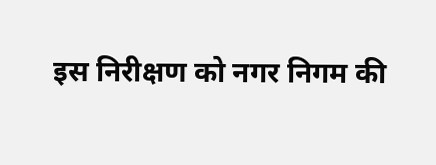इस निरीक्षण को नगर निगम की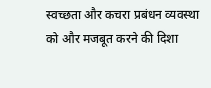स्वच्छता और कचरा प्रबंधन व्यवस्था को और मजबूत करने की दिशा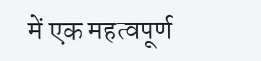में एक महत्वपूर्ण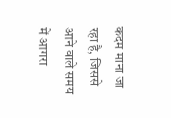कदम माना जा रहा है, जिससे आने वाले समय में आगरा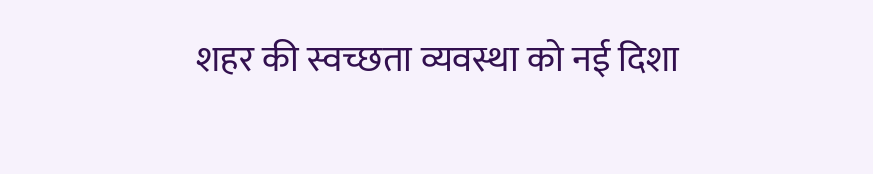शहर की स्वच्छता व्यवस्था को नई दिशा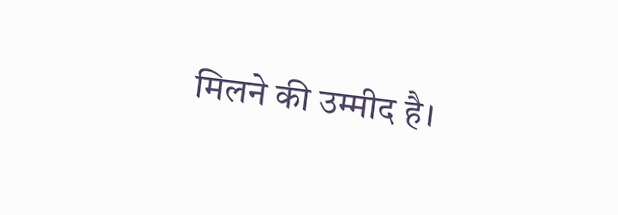मिलने की उम्मीद है।